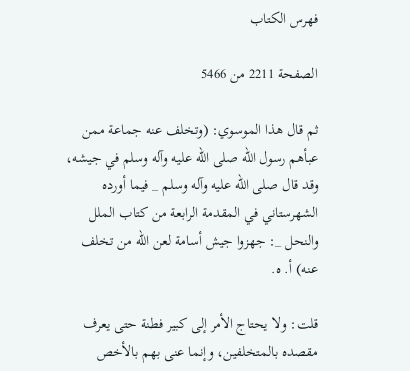فهرس الكتاب

الصفحة 2211 من 5466

ثم قال هذا الموسوي: (وتخلف عنه جماعة ممن عبأهم رسول الله صلى الله عليه وآله وسلم في جيشه، وقد قال صلى الله عليه وآله وسلم _ فيما أورده الشهرستاني في المقدمة الرابعة من كتاب الملل والنحل _: جهزوا جيش أسامة لعن الله من تخلف عنه) أ. ه.

قلت: ولا يحتاج الأمر إلى كبير فطنة حتى يعرف مقصده بالمتخلفين، وإنما عنى بهم بالأخص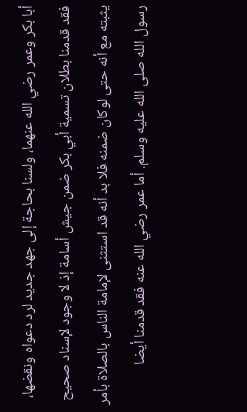أبا بكر وعمر رضي الله عنهما، ولسنا بحاجة إلى جهد جديد لرد دعواه ونقضها، فقد قدمنا بطلان تسمية أبي بكر ضمن جيش أسامة إذ لا وجود لإسناد صحيح يثبته مع أنه حتى لوكان ضمنه فلا بد أنه قد استثنى لإمامة الناس بالصلاة بأمر رسول الله صلى الله عليه وسلم. أما عمر رضي الله عنه فقد قدمنا أيضا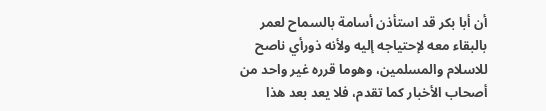أن أبا بكر قد استأذن أسامة بالسماح لعمر بالبقاء معه لإحتياجه إليه ولأنه ذورأي ناصح للاسلام والمسلمين، وهوما قرره غير واحد من أصحاب الأخبار كما تقدم، فلا يعد بعد هذا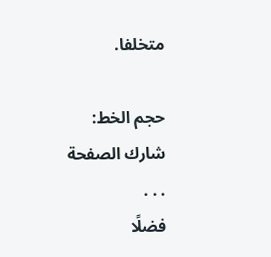متخلفا.

حجم الخط:
شارك الصفحة
. . .
فضلًا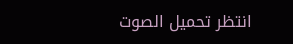انتظر تحميل الصوت